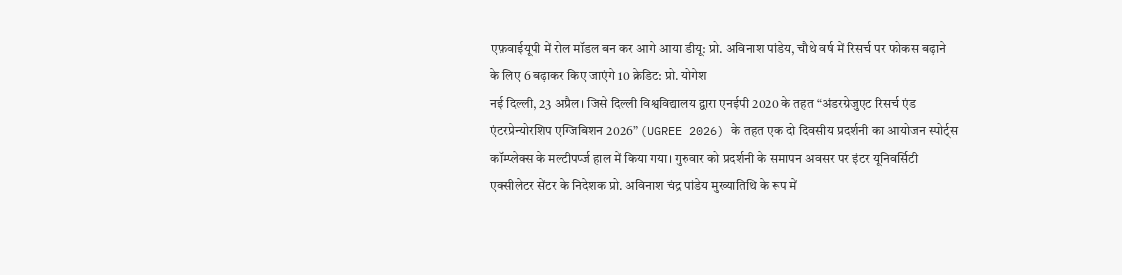एफ़वाईयूपी में रोल मॉडल बन कर आगे आया डीयू: प्रो. अविनाश पांडेय, चौथे वर्ष में रिसर्च पर फोकस बढ़ाने के लिए 6 बढ़ाकर किए जाएंगे 10 क्रेडिट: प्रो. योगेश
नई दिल्ली, 23 अप्रैल। जिसे दिल्ली विश्वविद्यालय द्वारा एनईपी 2020 के तहत “अंडरग्रेजुएट रिसर्च एंड एंटरप्रेन्योरशिप एग्जिबिशन 2026” (UGREE 2026) के तहत एक दो दिवसीय प्रदर्शनी का आयोजन स्पोर्ट्स कॉम्प्लेक्स के मल्टीपर्प्ज हाल में किया गया। गुरुवार को प्रदर्शनी के समापन अवसर पर इंटर यूनिवर्सिटी एक्सीलेटर सेंटर के निदेशक प्रो. अविनाश चंद्र पांडेय मुख्यातिथि के रूप में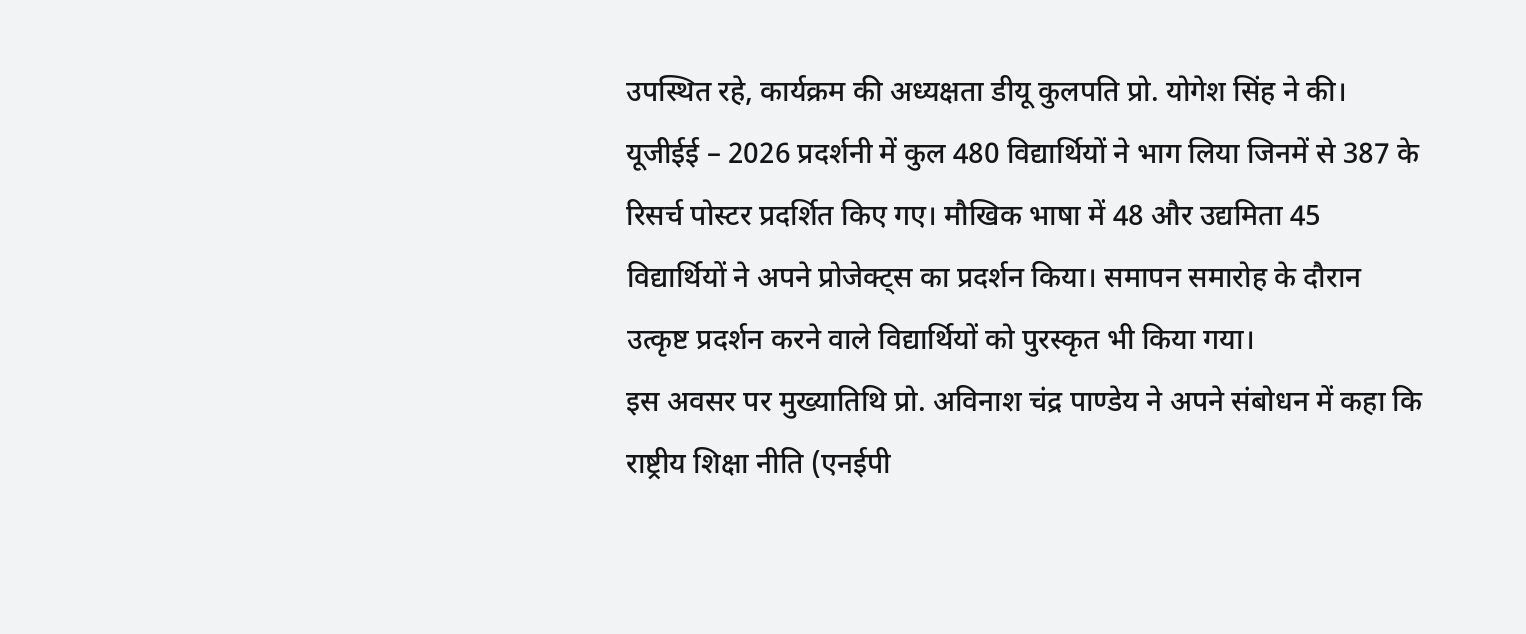उपस्थित रहे, कार्यक्रम की अध्यक्षता डीयू कुलपति प्रो. योगेश सिंह ने की। यूजीईई – 2026 प्रदर्शनी में कुल 480 विद्यार्थियों ने भाग लिया जिनमें से 387 के रिसर्च पोस्टर प्रदर्शित किए गए। मौखिक भाषा में 48 और उद्यमिता 45 विद्यार्थियों ने अपने प्रोजेक्ट्स का प्रदर्शन किया। समापन समारोह के दौरान उत्कृष्ट प्रदर्शन करने वाले विद्यार्थियों को पुरस्कृत भी किया गया।
इस अवसर पर मुख्यातिथि प्रो. अविनाश चंद्र पाण्डेय ने अपने संबोधन में कहा कि राष्ट्रीय शिक्षा नीति (एनईपी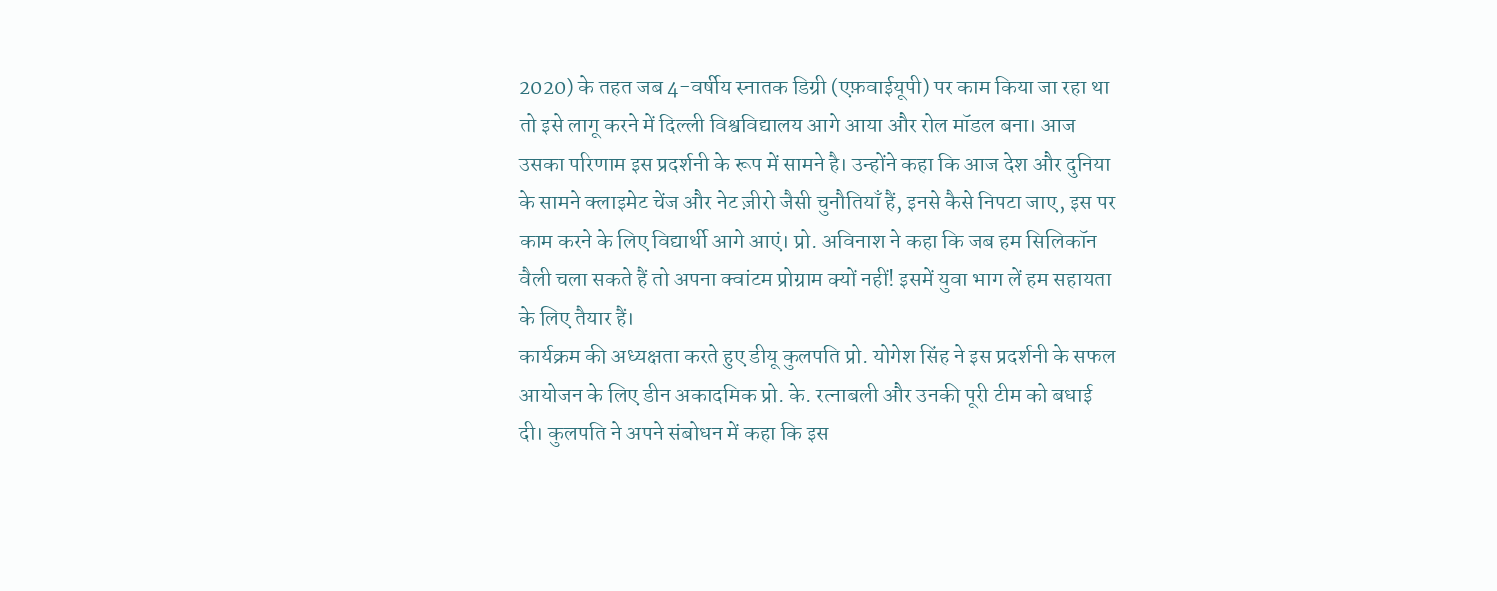2020) के तहत जब 4-वर्षीय स्नातक डिग्री (एफ़वाईयूपी) पर काम किया जा रहा था तो इसे लागू करने में दिल्ली विश्वविद्यालय आगे आया और रोल मॉडल बना। आज उसका परिणाम इस प्रदर्शनी के रूप में सामने है। उन्होंने कहा कि आज देश और दुनिया के सामने क्लाइमेट चेंज और नेट ज़ीरो जैसी चुनौतियाँ हैं, इनसे कैसे निपटा जाए, इस पर काम करने के लिए विद्यार्थी आगे आएं। प्रो. अविनाश ने कहा कि जब हम सिलिकॉन वैली चला सकते हैं तो अपना क्वांटम प्रोग्राम क्यों नहीं! इसमें युवा भाग लें हम सहायता के लिए तैयार हैं।
कार्यक्रम की अध्यक्षता करते हुए डीयू कुलपति प्रो. योगेश सिंह ने इस प्रदर्शनी के सफल आयोजन के लिए डीन अकादमिक प्रो. के. रत्नाबली और उनकी पूरी टीम को बधाई दी। कुलपति ने अपने संबोधन में कहा कि इस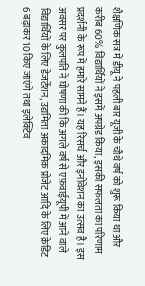शैक्षणिक सत्र में डीयू ने पहली बार यूजी के चौथे वर्ष को शुरू किया था और करीब 60% विद्यार्थियों ने इसमें अपग्रेड किया, इसकी सफलता का परिणाम प्रदर्शनी के रूप में हमारे सामने हैं। यह रिसर्च और इनोवेशन का उत्सव है। इस अवसर पर कुलपति ने घोषणा की कि अगले वर्ष से एफ़वाईयूपी में आने वाले विद्यार्थियों के लिए डेजर्टेशन, उद्यमिता अकादमिक प्रोजेट आदि के लिए क्रेडिट 6 बढ़ाकर 10 किए जाएंगे तथा इलेक्टिव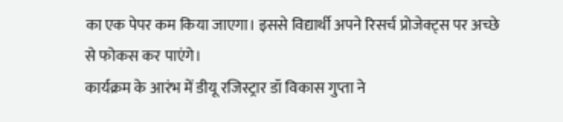का एक पेपर कम किया जाएगा। इससे विद्यार्थी अपने रिसर्च प्रोजेक्ट्स पर अच्छे से फोकस कर पाएंगे।
कार्यक्रम के आरंभ में डीयू रजिस्ट्रार डॉ विकास गुप्ता ने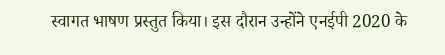स्वागत भाषण प्रस्तुत किया। इस दौरान उन्होंने एनईपी 2020 के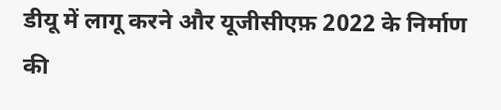डीयू में लागू करने और यूजीसीएफ़ 2022 के निर्माण की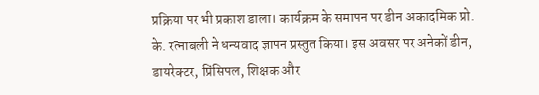प्रक्रिया पर भी प्रकाश डाला। कार्यक्रम के समापन पर डीन अकादमिक प्रो. के. रत्नाबली ने धन्यवाद ज्ञापन प्रस्तुत किया। इस अवसर पर अनेकों डीन, डायरेक्टर, प्रिंसिपल, शिक्षक और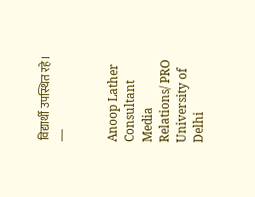विद्यार्थी उपस्थित रहे। —


Anoop Lather
Consultant
Media Relations/ PRO
University of Delhi